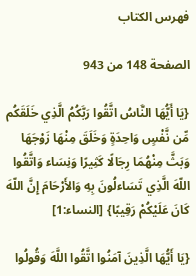فهرس الكتاب

الصفحة 148 من 943

{يَا أَيُّهَا النَّاسُ اتَّقُوا رَبَّكُمُ الَّذِي خَلَقَكُم مِّن نَّفْسٍ وَاحِدَةٍ وَخَلَقَ مِنْهَا زَوْجَهَا وَبَثَّ مِنْهُمَا رِجَالًا كَثِيرًا وَنِسَاء وَاتَّقُوا اللّهَ الَّذِي تَسَاءلُونَ بِهِ وَالأَرْحَامَ إِنَّ اللّهَ كَانَ عَلَيْكُمْ رَقِيبًا} [النساء:1]

{يَا أَيُّهَا الَّذِينَ آمَنُوا اتَّقُوا اللَّهَ وَقُولُوا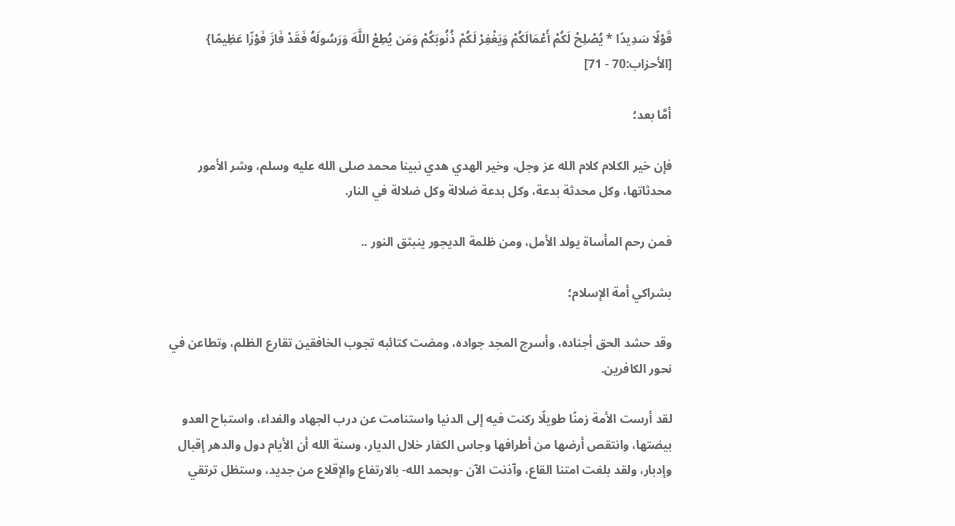قَوْلًا سَدِيدًا * يُصْلِحْ لَكُمْ أَعْمَالَكُمْ وَيَغْفِرْ لَكُمْ ذُنُوبَكُمْ وَمَن يُطِعْ اللَّهَ وَرَسُولَهُ فَقَدْ فَازَ فَوْزًا عَظِيمًا} [الأحزاب:70 - 71]

أمَّا بعد؛

فإن خير الكلام كلام الله عز وجل، وخير الهدي هدي نبينا محمد صلى الله عليه وسلم، وشر الأمور محدثاتها، وكل محدثة بدعة، وكل بدعة ضلالة وكل ضلالة في النار.

فمن رحم المأساة يولد الأمل، ومن ظلمة الديجور ينبثق النور ..

بشراكي أمة الإسلام؛

وقد حشد الحق أجناده، وأسرج المجد جواده، ومضت كتائبه تجوب الخافقين تقارع الظلم، وتطاعن في نحور الكافرين.

لقد أرست الأمة زمنًا طويلًا ركنت فيه إلى الدنيا واستنامت عن درب الجهاد والفداء، واستباح العدو بيضتها، وانتقص أرضها من أطرافها وجاس الكفار خلال الديار، وسنة الله أن الأيام دول والدهر إقبال وإدبار، ولقد بلغت امتنا القاع، وآذنت الآن -وبحمد الله- بالارتفاع والإقلاع من جديد، وستظل ترتقي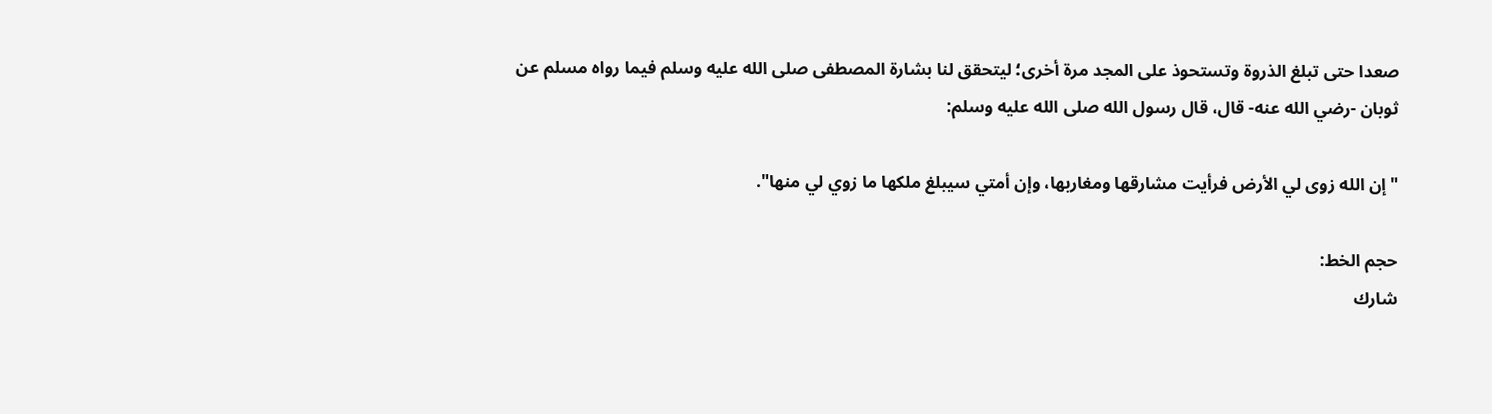صعدا حتى تبلغ الذروة وتستحوذ على المجد مرة أخرى؛ ليتحقق لنا بشارة المصطفى صلى الله عليه وسلم فيما رواه مسلم عن ثوبان -رضي الله عنه- قال، قال رسول الله صلى الله عليه وسلم:

"إن الله زوى لي الأرض فرأيت مشارقها ومغاربها، وإن أمتي سيبلغ ملكها ما زوي لي منها".

حجم الخط:
شارك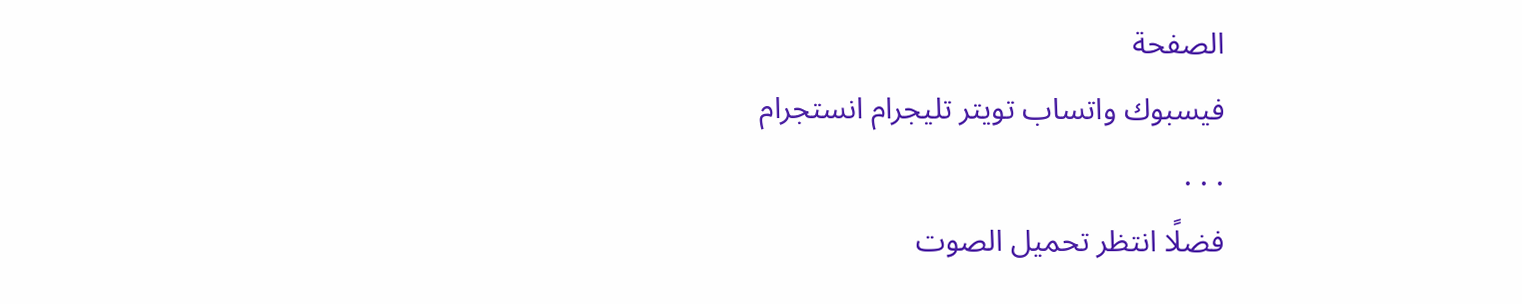الصفحة
فيسبوك واتساب تويتر تليجرام انستجرام
. . .
فضلًا انتظر تحميل الصوت